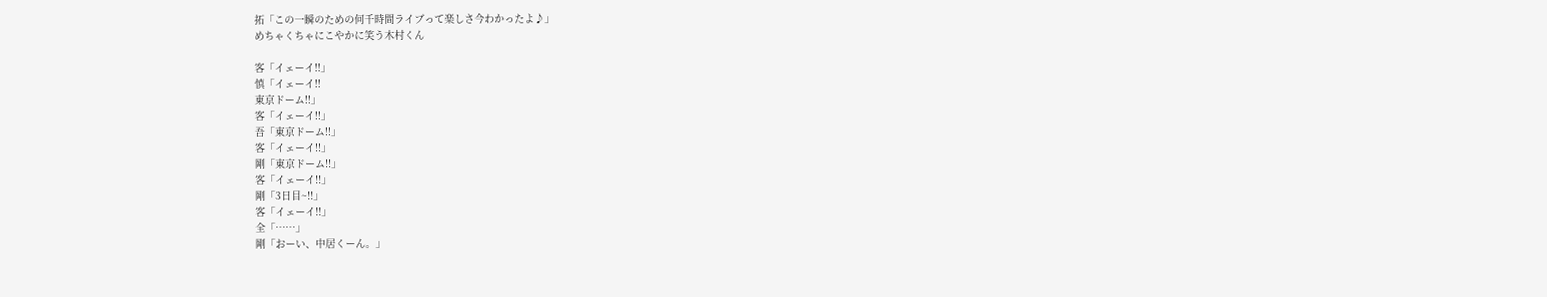拓「この一瞬のための何千時間ライブって楽しさ今わかったよ♪」
めちゃくちゃにこやかに笑う木村くん

客「イェーイ!!」
慎「イェーイ!!
東京ドーム!!」
客「イェーイ!!」
吾「東京ドーム!!」
客「イェーイ!!」
剛「東京ドーム!!」
客「イェーイ!!」
剛「3日目~!!」
客「イェーイ!!」
全「……」
剛「おーい、中居くーん。」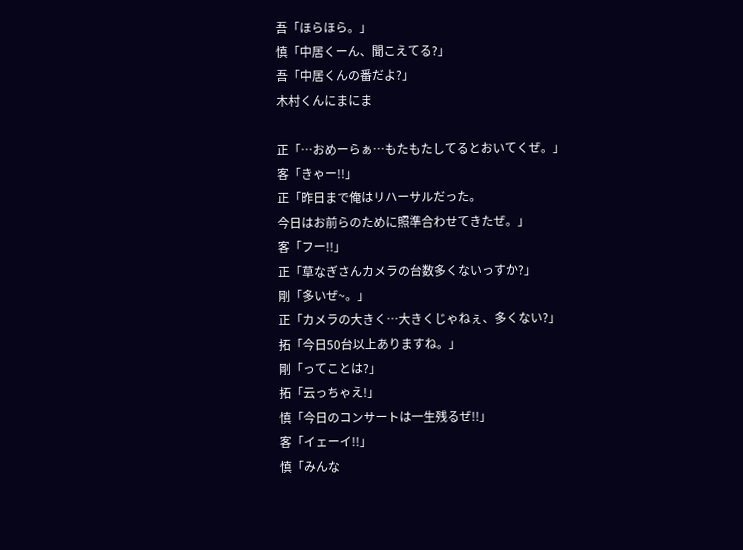吾「ほらほら。」
慎「中居くーん、聞こえてる?」
吾「中居くんの番だよ?」
木村くんにまにま

正「…おめーらぁ…もたもたしてるとおいてくぜ。」
客「きゃー!!」
正「昨日まで俺はリハーサルだった。
今日はお前らのために照準合わせてきたぜ。」
客「フー!!」
正「草なぎさんカメラの台数多くないっすか?」
剛「多いぜ~。」
正「カメラの大きく…大きくじゃねぇ、多くない?」
拓「今日50台以上ありますね。」
剛「ってことは?」
拓「云っちゃえ!」
慎「今日のコンサートは一生残るぜ!!」
客「イェーイ!!」
慎「みんな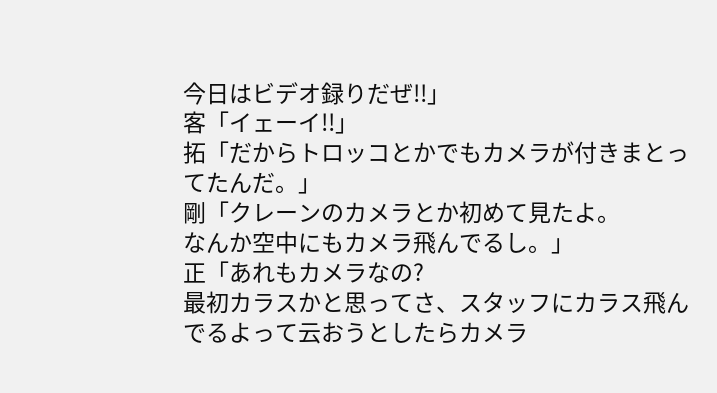今日はビデオ録りだぜ!!」
客「イェーイ!!」
拓「だからトロッコとかでもカメラが付きまとってたんだ。」
剛「クレーンのカメラとか初めて見たよ。
なんか空中にもカメラ飛んでるし。」
正「あれもカメラなの?
最初カラスかと思ってさ、スタッフにカラス飛んでるよって云おうとしたらカメラ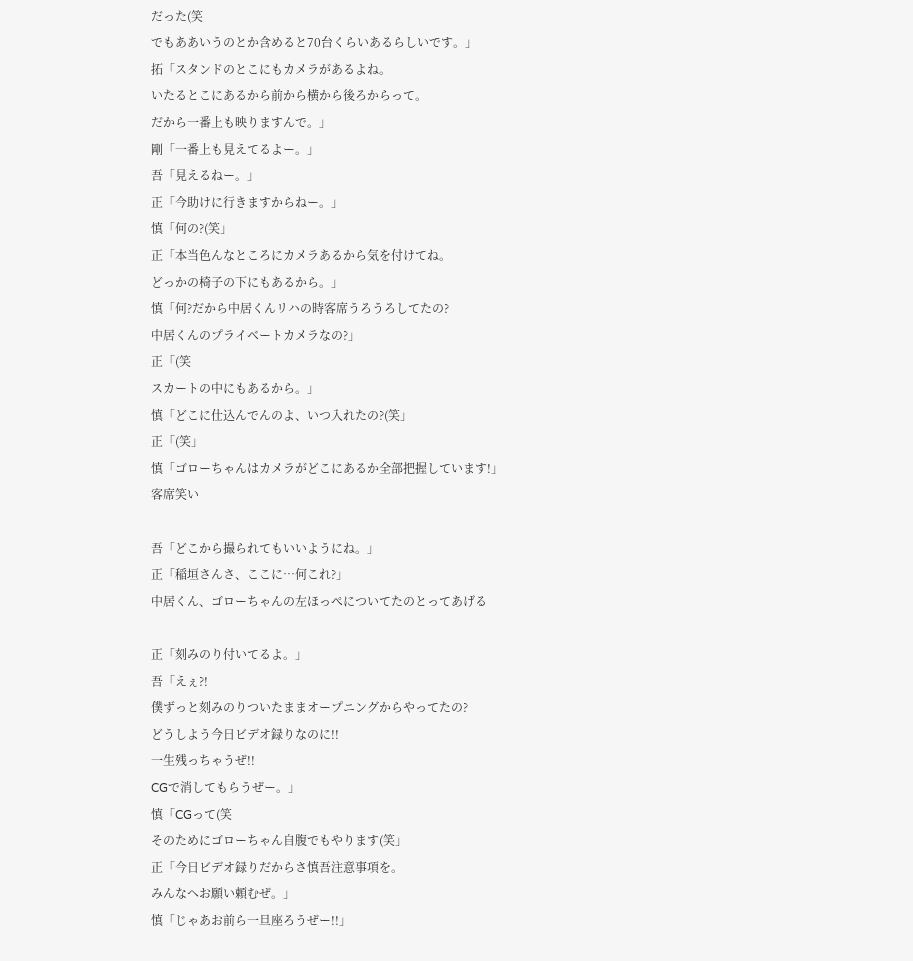だった(笑
でもああいうのとか含めると70台くらいあるらしいです。」
拓「スタンドのとこにもカメラがあるよね。
いたるとこにあるから前から横から後ろからって。
だから一番上も映りますんで。」
剛「一番上も見えてるよー。」
吾「見えるねー。」
正「今助けに行きますからねー。」
慎「何の?(笑」
正「本当色んなところにカメラあるから気を付けてね。
どっかの椅子の下にもあるから。」
慎「何?だから中居くんリハの時客席うろうろしてたの?
中居くんのプライベートカメラなの?」
正「(笑
スカートの中にもあるから。」
慎「どこに仕込んでんのよ、いつ入れたの?(笑」
正「(笑」
慎「ゴローちゃんはカメラがどこにあるか全部把握しています!」
客席笑い

吾「どこから撮られてもいいようにね。」
正「稲垣さんさ、ここに…何これ?」
中居くん、ゴローちゃんの左ほっぺについてたのとってあげる

正「刻みのり付いてるよ。」
吾「えぇ?!
僕ずっと刻みのりついたままオープニングからやってたの?
どうしよう今日ビデオ録りなのに!!
一生残っちゃうぜ!!
CGで消してもらうぜー。」
慎「CGって(笑
そのためにゴローちゃん自腹でもやります(笑」
正「今日ビデオ録りだからさ慎吾注意事項を。
みんなへお願い頼むぜ。」
慎「じゃあお前ら一旦座ろうぜー!!」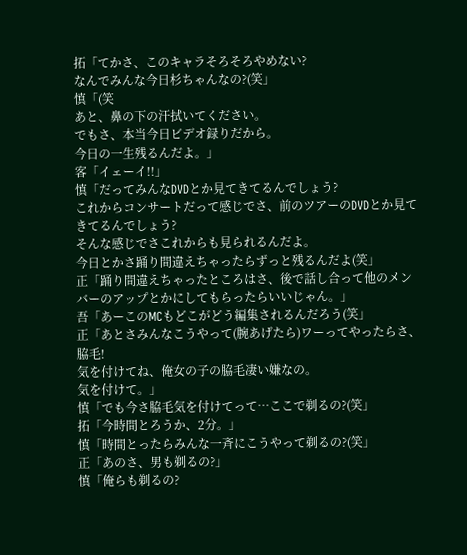拓「てかさ、このキャラそろそろやめない?
なんでみんな今日杉ちゃんなの?(笑」
慎「(笑
あと、鼻の下の汗拭いてください。
でもさ、本当今日ビデオ録りだから。
今日の一生残るんだよ。」
客「イェーイ!!」
慎「だってみんなDVDとか見てきてるんでしょう?
これからコンサートだって感じでさ、前のツアーのDVDとか見てきてるんでしょう?
そんな感じでさこれからも見られるんだよ。
今日とかさ踊り間違えちゃったらずっと残るんだよ(笑」
正「踊り間違えちゃったところはさ、後で話し合って他のメンバーのアップとかにしてもらったらいいじゃん。」
吾「あーこのMCもどこがどう編集されるんだろう(笑」
正「あとさみんなこうやって(腕あげたら)ワーってやったらさ、脇毛!
気を付けてね、俺女の子の脇毛凄い嫌なの。
気を付けて。」
慎「でも今さ脇毛気を付けてって…ここで剃るの?(笑」
拓「今時間とろうか、2分。」
慎「時間とったらみんな一斉にこうやって剃るの?(笑」
正「あのさ、男も剃るの?」
慎「俺らも剃るの?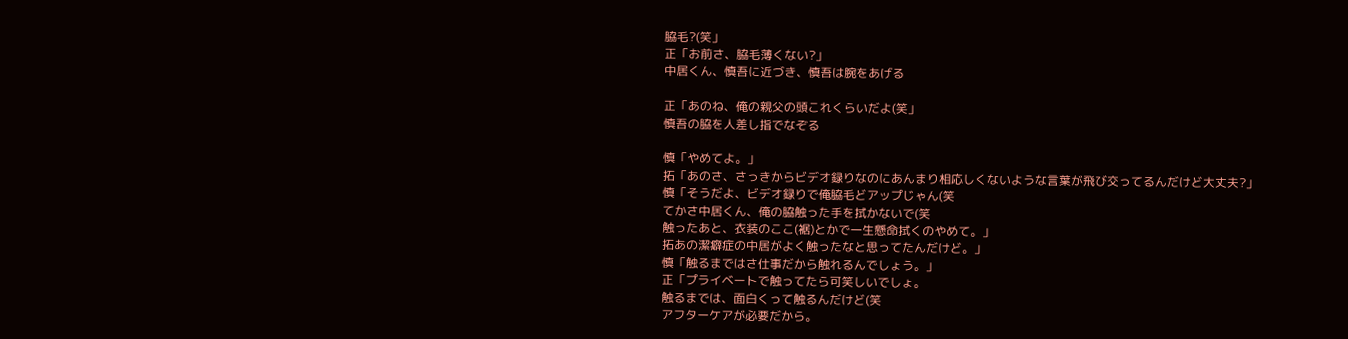脇毛?(笑」
正「お前さ、脇毛薄くない?」
中居くん、慎吾に近づき、慎吾は腕をあげる

正「あのね、俺の親父の頭これくらいだよ(笑」
慎吾の脇を人差し指でなぞる

慎「やめてよ。」
拓「あのさ、さっきからビデオ録りなのにあんまり相応しくないような言葉が飛び交ってるんだけど大丈夫?」
慎「そうだよ、ビデオ録りで俺脇毛どアップじゃん(笑
てかさ中居くん、俺の脇触った手を拭かないで(笑
触ったあと、衣装のここ(裾)とかで一生懸命拭くのやめて。」
拓あの潔癖症の中居がよく触ったなと思ってたんだけど。」
慎「触るまではさ仕事だから触れるんでしょう。」
正「プライベートで触ってたら可笑しいでしょ。
触るまでは、面白くって触るんだけど(笑
アフターケアが必要だから。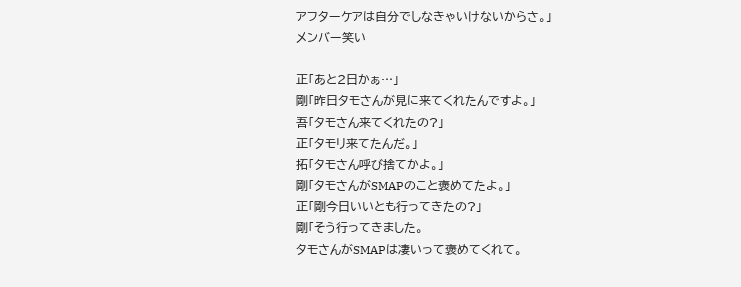アフターケアは自分でしなきゃいけないからさ。」
メンバー笑い

正「あと2日かぁ…」
剛「昨日タモさんが見に来てくれたんですよ。」
吾「タモさん来てくれたの?」
正「タモリ来てたんだ。」
拓「タモさん呼び捨てかよ。」
剛「タモさんがSMAPのこと褒めてたよ。」
正「剛今日いいとも行ってきたの?」
剛「そう行ってきました。
タモさんがSMAPは凄いって褒めてくれて。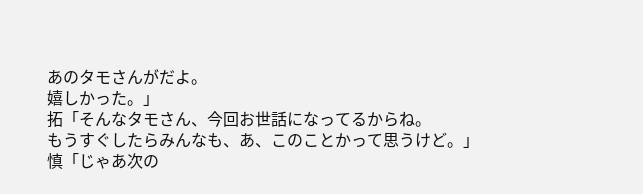あのタモさんがだよ。
嬉しかった。」
拓「そんなタモさん、今回お世話になってるからね。
もうすぐしたらみんなも、あ、このことかって思うけど。」
慎「じゃあ次の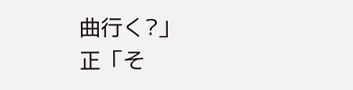曲行く?」
正「そ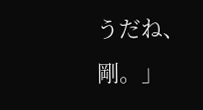うだね、剛。」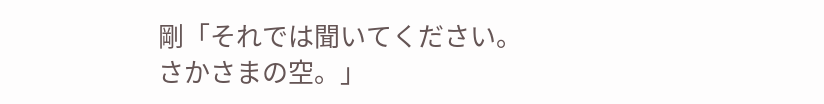剛「それでは聞いてください。
さかさまの空。」